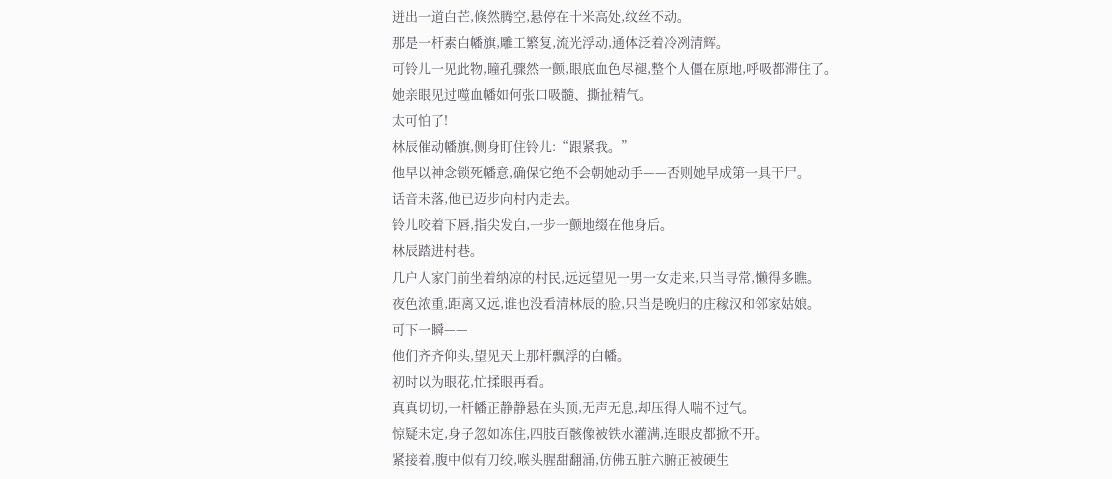迸出一道白芒,倏然腾空,悬停在十米高处,纹丝不动。
那是一杆素白幡旗,雕工繁复,流光浮动,通体泛着冷冽清辉。
可铃儿一见此物,瞳孔骤然一颤,眼底血色尽褪,整个人僵在原地,呼吸都滞住了。
她亲眼见过噬血幡如何张口吸髓、撕扯精气。
太可怕了!
林辰催动幡旗,侧身盯住铃儿:“跟紧我。”
他早以神念锁死幡意,确保它绝不会朝她动手——否则她早成第一具干尸。
话音未落,他已迈步向村内走去。
铃儿咬着下唇,指尖发白,一步一颤地缀在他身后。
林辰踏进村巷。
几户人家门前坐着纳凉的村民,远远望见一男一女走来,只当寻常,懒得多瞧。
夜色浓重,距离又远,谁也没看清林辰的脸,只当是晚归的庄稼汉和邻家姑娘。
可下一瞬——
他们齐齐仰头,望见天上那杆飘浮的白幡。
初时以为眼花,忙揉眼再看。
真真切切,一杆幡正静静悬在头顶,无声无息,却压得人喘不过气。
惊疑未定,身子忽如冻住,四肢百骸像被铁水灌满,连眼皮都掀不开。
紧接着,腹中似有刀绞,喉头腥甜翻涌,仿佛五脏六腑正被硬生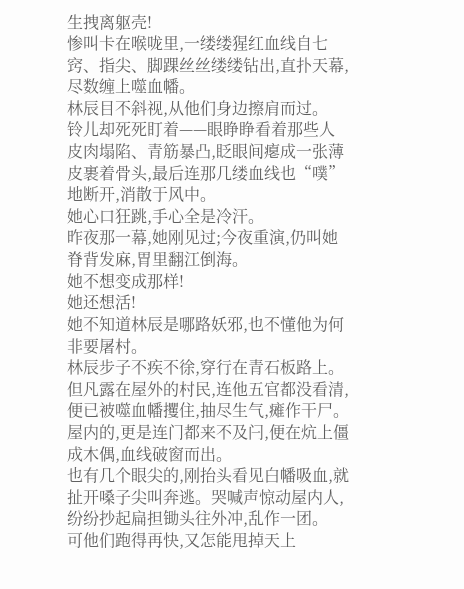生拽离躯壳!
惨叫卡在喉咙里,一缕缕猩红血线自七窍、指尖、脚踝丝丝缕缕钻出,直扑天幕,尽数缠上噬血幡。
林辰目不斜视,从他们身边擦肩而过。
铃儿却死死盯着——眼睁睁看着那些人皮肉塌陷、青筋暴凸,眨眼间瘪成一张薄皮裹着骨头,最后连那几缕血线也“噗”地断开,消散于风中。
她心口狂跳,手心全是冷汗。
昨夜那一幕,她刚见过;今夜重演,仍叫她脊背发麻,胃里翻江倒海。
她不想变成那样!
她还想活!
她不知道林辰是哪路妖邪,也不懂他为何非要屠村。
林辰步子不疾不徐,穿行在青石板路上。
但凡露在屋外的村民,连他五官都没看清,便已被噬血幡攫住,抽尽生气,瘫作干尸。
屋内的,更是连门都来不及闩,便在炕上僵成木偶,血线破窗而出。
也有几个眼尖的,刚抬头看见白幡吸血,就扯开嗓子尖叫奔逃。哭喊声惊动屋内人,纷纷抄起扁担锄头往外冲,乱作一团。
可他们跑得再快,又怎能甩掉天上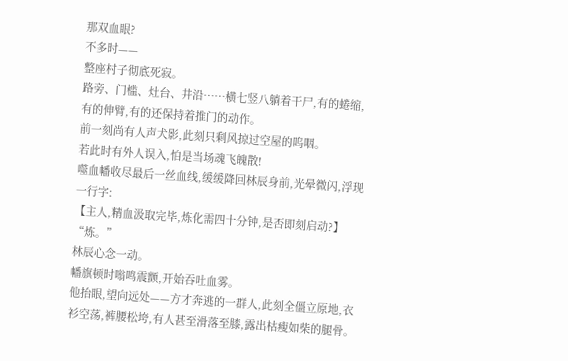那双血眼?
不多时——
整座村子彻底死寂。
路旁、门槛、灶台、井沿……横七竖八躺着干尸,有的蜷缩,有的伸臂,有的还保持着推门的动作。
前一刻尚有人声犬影,此刻只剩风掠过空屋的呜咽。
若此时有外人误入,怕是当场魂飞魄散!
噬血幡收尽最后一丝血线,缓缓降回林辰身前,光晕微闪,浮现一行字:
【主人,精血汲取完毕,炼化需四十分钟,是否即刻启动?】
“炼。”
林辰心念一动。
幡旗顿时嗡鸣震颤,开始吞吐血雾。
他抬眼,望向远处——方才奔逃的一群人,此刻全僵立原地,衣衫空荡,裤腰松垮,有人甚至滑落至膝,露出枯瘦如柴的腿骨。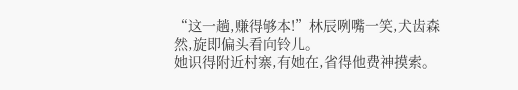“这一趟,赚得够本!”林辰咧嘴一笑,犬齿森然,旋即偏头看向铃儿。
她识得附近村寨,有她在,省得他费神摸索。